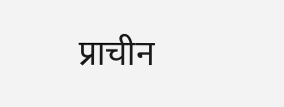प्राचीन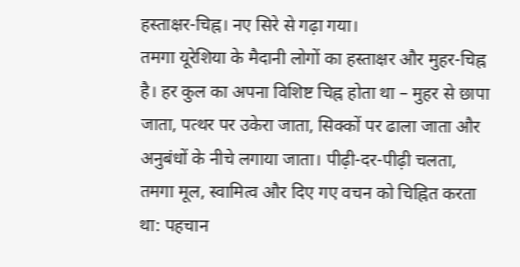हस्ताक्षर-चिह्न। नए सिरे से गढ़ा गया।
तमगा यूरेशिया के मैदानी लोगों का हस्ताक्षर और मुहर-चिह्न है। हर कुल का अपना विशिष्ट चिह्न होता था – मुहर से छापा जाता, पत्थर पर उकेरा जाता, सिक्कों पर ढाला जाता और अनुबंधों के नीचे लगाया जाता। पीढ़ी-दर-पीढ़ी चलता, तमगा मूल, स्वामित्व और दिए गए वचन को चिह्नित करता था: पहचान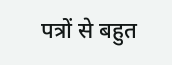पत्रों से बहुत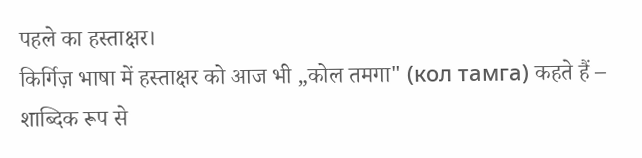पहले का हस्ताक्षर।
किर्गिज़ भाषा में हस्ताक्षर को आज भी „कोल तमगा" (кол тамга) कहते हैं – शाब्दिक रूप से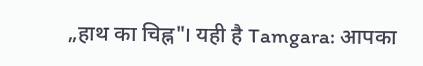„हाथ का चिह्न"। यही है Tamgara: आपका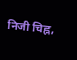निजी चिह्न,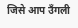जिसे आप उँगली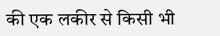की एक लकीर से किसी भी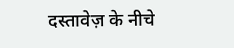दस्तावेज़ के नीचे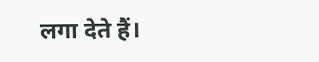लगा देते हैं।